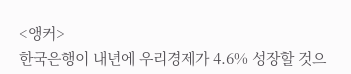<앵커>
한국은행이 내년에 우리경제가 4.6% 성장할 것으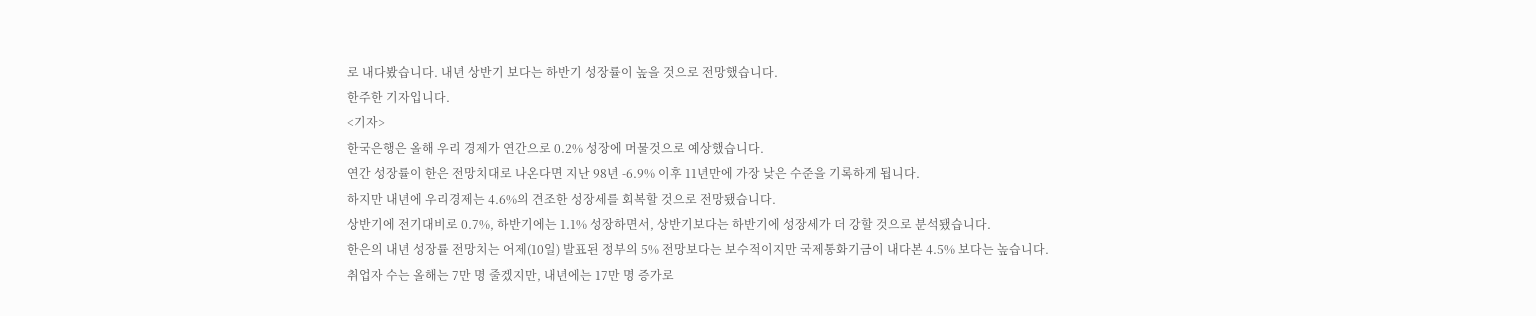로 내다봤습니다. 내년 상반기 보다는 하반기 성장률이 높을 것으로 전망했습니다.
한주한 기자입니다.
<기자>
한국은행은 올해 우리 경제가 연간으로 0.2% 성장에 머물것으로 예상했습니다.
연간 성장률이 한은 전망치대로 나온다면 지난 98년 -6.9% 이후 11년만에 가장 낮은 수준을 기록하게 됩니다.
하지만 내년에 우리경제는 4.6%의 견조한 성장세를 회복할 것으로 전망됐습니다.
상반기에 전기대비로 0.7%, 하반기에는 1.1% 성장하면서, 상반기보다는 하반기에 성장세가 더 강할 것으로 분석됐습니다.
한은의 내년 성장률 전망치는 어제(10일) 발표된 정부의 5% 전망보다는 보수적이지만 국제통화기금이 내다본 4.5% 보다는 높습니다.
취업자 수는 올해는 7만 명 줄겠지만, 내년에는 17만 명 증가로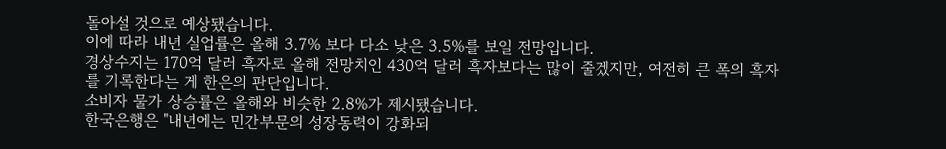돌아설 것으로 예상됐습니다.
이에 따라 내년 실업률은 올해 3.7% 보다 다소 낮은 3.5%를 보일 전망입니다.
경상수지는 170억 달러 흑자로 올해 전망치인 430억 달러 흑자보다는 많이 줄겠지만, 여전히 큰 폭의 흑자를 기록한다는 게 한은의 판단입니다.
소비자 물가 상승률은 올해와 비슷한 2.8%가 제시됐습니다.
한국은행은 "내년에는 민간부문의 성장동력이 강화되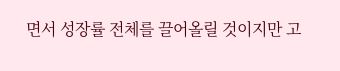면서 성장률 전체를 끌어올릴 것이지만 고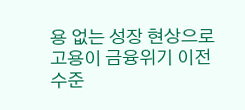용 없는 성장 현상으로 고용이 금융위기 이전수준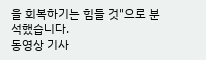을 회복하기는 힘들 것"으로 분석했습니다.
동영상 기사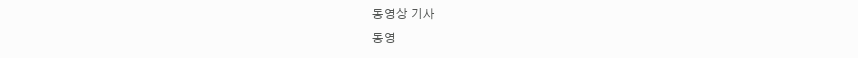동영상 기사
동영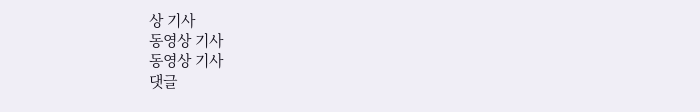상 기사
동영상 기사
동영상 기사
댓글